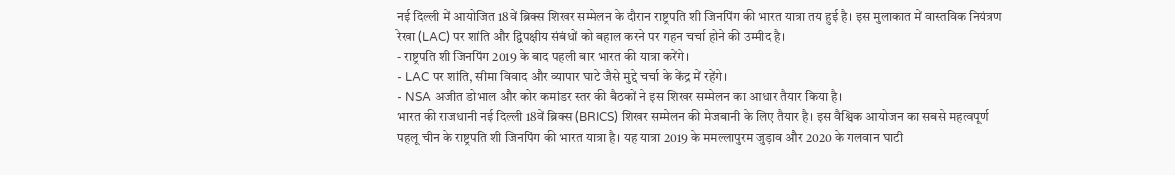नई दिल्ली में आयोजित 18वें ब्रिक्स शिखर सम्मेलन के दौरान राष्ट्रपति शी जिनपिंग की भारत यात्रा तय हुई है। इस मुलाकात में वास्तविक नियंत्रण रेखा (LAC) पर शांति और द्विपक्षीय संबंधों को बहाल करने पर गहन चर्चा होने की उम्मीद है।
- राष्ट्रपति शी जिनपिंग 2019 के बाद पहली बार भारत की यात्रा करेंगे।
- LAC पर शांति, सीमा विवाद और व्यापार घाटे जैसे मुद्दे चर्चा के केंद्र में रहेंगे।
- NSA अजीत डोभाल और कोर कमांडर स्तर की बैठकों ने इस शिखर सम्मेलन का आधार तैयार किया है।
भारत की राजधानी नई दिल्ली 18वें ब्रिक्स (BRICS) शिखर सम्मेलन की मेजबानी के लिए तैयार है। इस वैश्विक आयोजन का सबसे महत्वपूर्ण पहलू चीन के राष्ट्रपति शी जिनपिंग की भारत यात्रा है। यह यात्रा 2019 के ममल्लापुरम जुड़ाव और 2020 के गलवान घाटी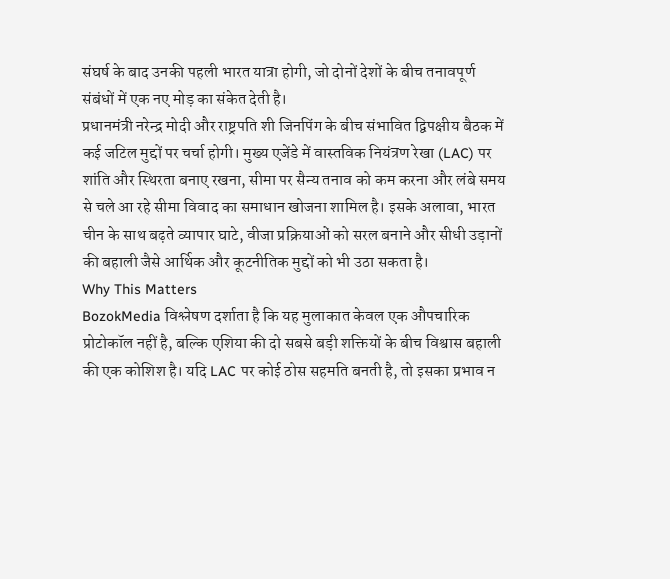संघर्ष के बाद उनकी पहली भारत यात्रा होगी, जो दोनों देशों के बीच तनावपूर्ण संबंधों में एक नए मोड़ का संकेत देती है।
प्रधानमंत्री नरेन्द्र मोदी और राष्ट्रपति शी जिनपिंग के बीच संभावित द्विपक्षीय बैठक में कई जटिल मुद्दों पर चर्चा होगी। मुख्य एजेंडे में वास्तविक नियंत्रण रेखा (LAC) पर शांति और स्थिरता बनाए रखना, सीमा पर सैन्य तनाव को कम करना और लंबे समय से चले आ रहे सीमा विवाद का समाधान खोजना शामिल है। इसके अलावा, भारत चीन के साथ बढ़ते व्यापार घाटे, वीजा प्रक्रियाओं को सरल बनाने और सीधी उड़ानों की बहाली जैसे आर्थिक और कूटनीतिक मुद्दों को भी उठा सकता है।
Why This Matters
BozokMedia विश्लेषण दर्शाता है कि यह मुलाकात केवल एक औपचारिक प्रोटोकॉल नहीं है, बल्कि एशिया की दो सबसे बड़ी शक्तियों के बीच विश्वास बहाली की एक कोशिश है। यदि LAC पर कोई ठोस सहमति बनती है, तो इसका प्रभाव न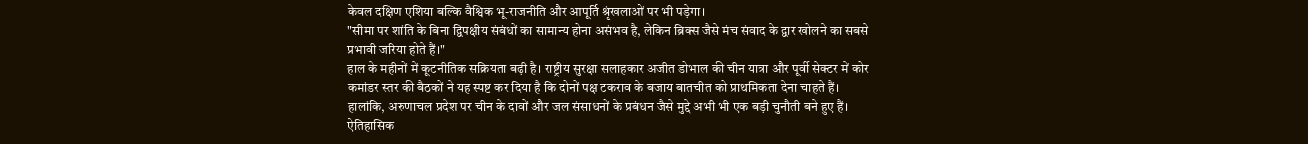केवल दक्षिण एशिया बल्कि वैश्विक भू-राजनीति और आपूर्ति श्रृंखलाओं पर भी पड़ेगा।
"सीमा पर शांति के बिना द्विपक्षीय संबंधों का सामान्य होना असंभव है, लेकिन ब्रिक्स जैसे मंच संवाद के द्वार खोलने का सबसे प्रभावी जरिया होते हैं।"
हाल के महीनों में कूटनीतिक सक्रियता बढ़ी है। राष्ट्रीय सुरक्षा सलाहकार अजीत डोभाल की चीन यात्रा और पूर्वी सेक्टर में कोर कमांडर स्तर की बैठकों ने यह स्पष्ट कर दिया है कि दोनों पक्ष टकराव के बजाय बातचीत को प्राथमिकता देना चाहते हैं। हालांकि, अरुणाचल प्रदेश पर चीन के दावों और जल संसाधनों के प्रबंधन जैसे मुद्दे अभी भी एक बड़ी चुनौती बने हुए हैं।
ऐतिहासिक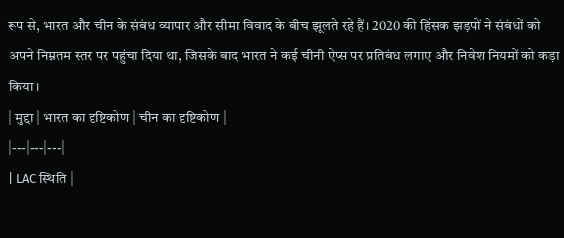रूप से, भारत और चीन के संबंध व्यापार और सीमा विवाद के बीच झूलते रहे हैं। 2020 की हिंसक झड़पों ने संबंधों को अपने निम्नतम स्तर पर पहुंचा दिया था, जिसके बाद भारत ने कई चीनी ऐप्स पर प्रतिबंध लगाए और निवेश नियमों को कड़ा किया।
| मुद्दा | भारत का दृष्टिकोण | चीन का दृष्टिकोण |
|---|---|---|
| LAC स्थिति |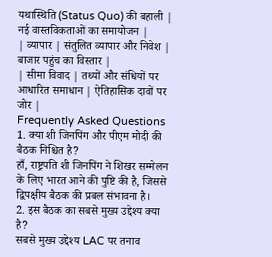यथास्थिति (Status Quo) की बहाली | नई वास्तविकताओं का समायोजन |
| व्यापार | संतुलित व्यापार और निवेश | बाजार पहुंच का विस्तार |
| सीमा विवाद | तथ्यों और संधियों पर आधारित समाधान | ऐतिहासिक दावों पर जोर |
Frequently Asked Questions
1. क्या शी जिनपिंग और पीएम मोदी की बैठक निश्चित है?
हाँ, राष्ट्रपति शी जिनपिंग ने शिखर सम्मेलन के लिए भारत आने की पुष्टि की है, जिससे द्विपक्षीय बैठक की प्रबल संभावना है।
2. इस बैठक का सबसे मुख्य उद्देश्य क्या है?
सबसे मुख्य उद्देश्य LAC पर तनाव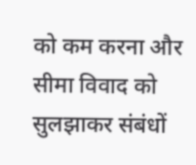को कम करना और सीमा विवाद को सुलझाकर संबंधों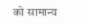को सामान्य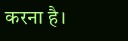करना है।